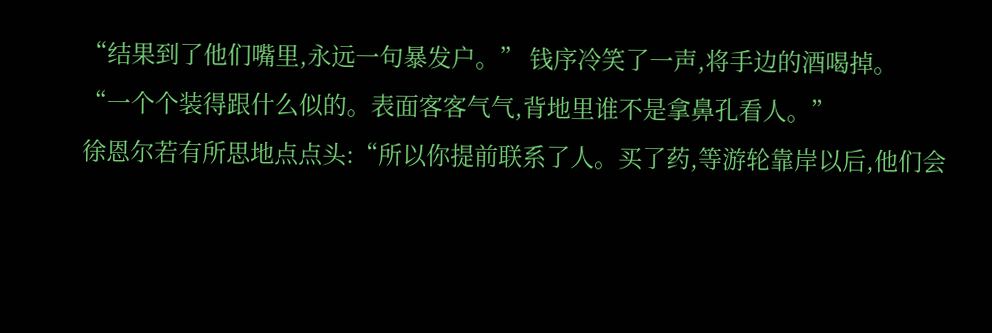“结果到了他们嘴里,永远一句暴发户。” 钱序冷笑了一声,将手边的酒喝掉。
“一个个装得跟什么似的。表面客客气气,背地里谁不是拿鼻孔看人。”
徐恩尔若有所思地点点头:“所以你提前联系了人。买了药,等游轮靠岸以后,他们会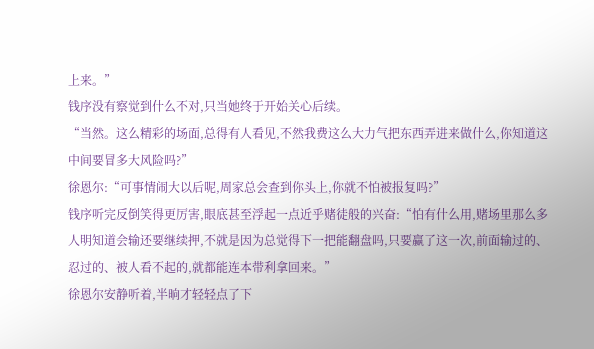上来。”
钱序没有察觉到什么不对,只当她终于开始关心后续。
“当然。这么精彩的场面,总得有人看见,不然我费这么大力气把东西弄进来做什么,你知道这中间要冒多大风险吗?”
徐恩尔:“可事情闹大以后呢,周家总会查到你头上,你就不怕被报复吗?”
钱序听完反倒笑得更厉害,眼底甚至浮起一点近乎赌徒般的兴奋:“怕有什么用,赌场里那么多人明知道会输还要继续押,不就是因为总觉得下一把能翻盘吗,只要赢了这一次,前面输过的、忍过的、被人看不起的,就都能连本带利拿回来。”
徐恩尔安静听着,半晌才轻轻点了下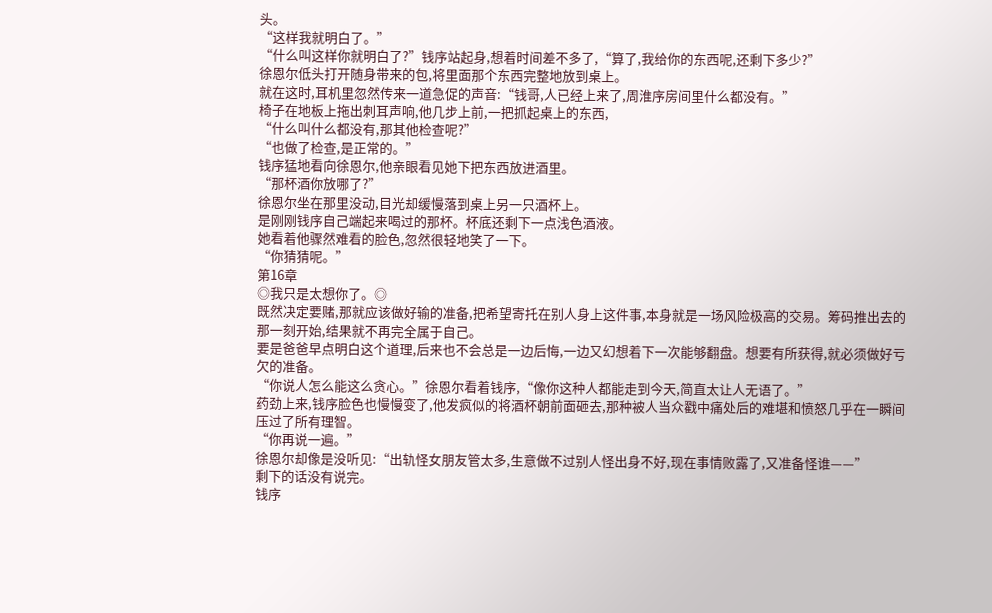头。
“这样我就明白了。”
“什么叫这样你就明白了?”钱序站起身,想着时间差不多了,“算了,我给你的东西呢,还剩下多少?”
徐恩尔低头打开随身带来的包,将里面那个东西完整地放到桌上。
就在这时,耳机里忽然传来一道急促的声音:“钱哥,人已经上来了,周淮序房间里什么都没有。”
椅子在地板上拖出刺耳声响,他几步上前,一把抓起桌上的东西,
“什么叫什么都没有,那其他检查呢?”
“也做了检查,是正常的。”
钱序猛地看向徐恩尔,他亲眼看见她下把东西放进酒里。
“那杯酒你放哪了?”
徐恩尔坐在那里没动,目光却缓慢落到桌上另一只酒杯上。
是刚刚钱序自己端起来喝过的那杯。杯底还剩下一点浅色酒液。
她看着他骤然难看的脸色,忽然很轻地笑了一下。
“你猜猜呢。”
第16章
◎我只是太想你了。◎
既然决定要赌,那就应该做好输的准备,把希望寄托在别人身上这件事,本身就是一场风险极高的交易。筹码推出去的那一刻开始,结果就不再完全属于自己。
要是爸爸早点明白这个道理,后来也不会总是一边后悔,一边又幻想着下一次能够翻盘。想要有所获得,就必须做好亏欠的准备。
“你说人怎么能这么贪心。”徐恩尔看着钱序,“像你这种人都能走到今天,简直太让人无语了。”
药劲上来,钱序脸色也慢慢变了,他发疯似的将酒杯朝前面砸去,那种被人当众戳中痛处后的难堪和愤怒几乎在一瞬间压过了所有理智。
“你再说一遍。”
徐恩尔却像是没听见:“出轨怪女朋友管太多,生意做不过别人怪出身不好,现在事情败露了,又准备怪谁——”
剩下的话没有说完。
钱序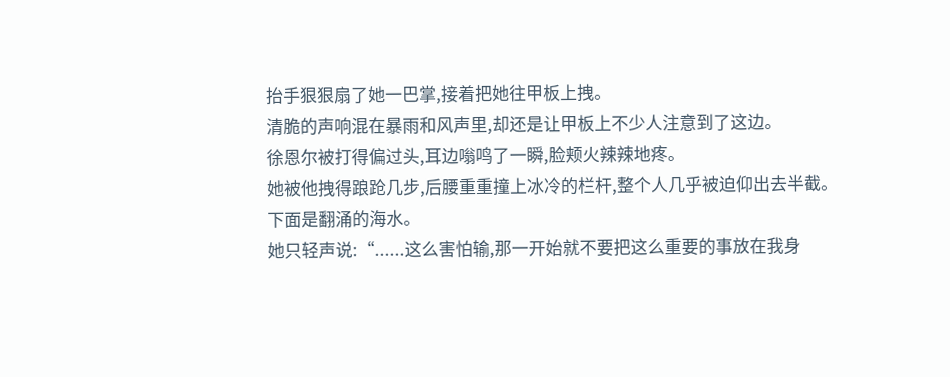抬手狠狠扇了她一巴掌,接着把她往甲板上拽。
清脆的声响混在暴雨和风声里,却还是让甲板上不少人注意到了这边。
徐恩尔被打得偏过头,耳边嗡鸣了一瞬,脸颊火辣辣地疼。
她被他拽得踉跄几步,后腰重重撞上冰冷的栏杆,整个人几乎被迫仰出去半截。
下面是翻涌的海水。
她只轻声说:“......这么害怕输,那一开始就不要把这么重要的事放在我身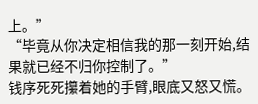上。”
“毕竟从你决定相信我的那一刻开始,结果就已经不归你控制了。”
钱序死死攥着她的手臂,眼底又怒又慌。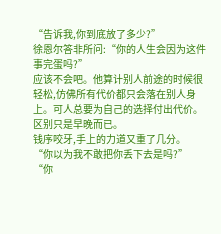“告诉我,你到底放了多少?”
徐恩尔答非所问:“你的人生会因为这件事完蛋吗?”
应该不会吧。他算计别人前途的时候很轻松,仿佛所有代价都只会落在别人身上。可人总要为自己的选择付出代价。
区别只是早晚而已。
钱序咬牙,手上的力道又重了几分。
“你以为我不敢把你丢下去是吗?”
“你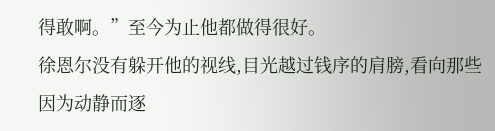得敢啊。”至今为止他都做得很好。
徐恩尔没有躲开他的视线,目光越过钱序的肩膀,看向那些因为动静而逐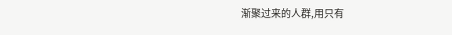渐聚过来的人群,用只有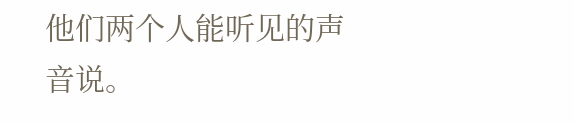他们两个人能听见的声音说。